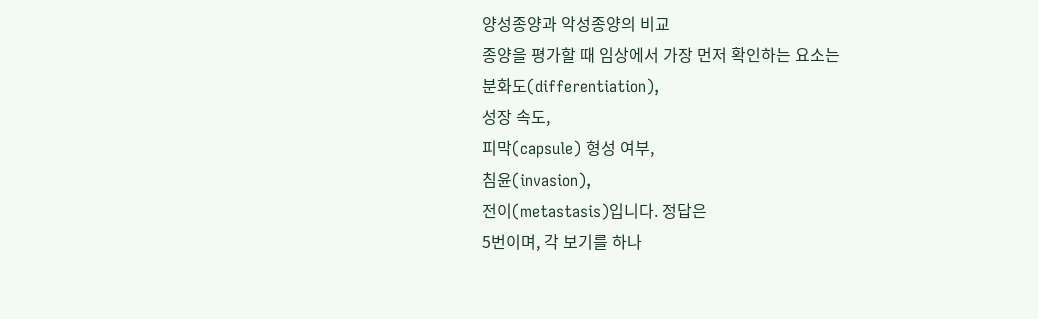양성종양과 악성종양의 비교
종양을 평가할 때 임상에서 가장 먼저 확인하는 요소는
분화도(differentiation),
성장 속도,
피막(capsule) 형성 여부,
침윤(invasion),
전이(metastasis)입니다. 정답은
5번이며, 각 보기를 하나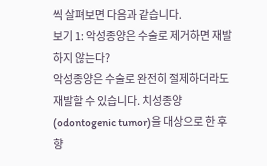씩 살펴보면 다음과 같습니다.
보기 1: 악성종양은 수술로 제거하면 재발하지 않는다?
악성종양은 수술로 완전히 절제하더라도 재발할 수 있습니다. 치성종양(odontogenic tumor)을 대상으로 한 후향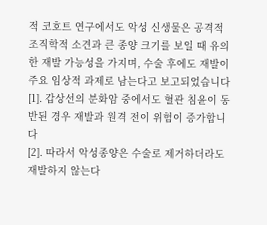적 코호트 연구에서도 악성 신생물은 공격적 조직학적 소견과 큰 종양 크기를 보일 때 유의한 재발 가능성을 가지며, 수술 후에도 재발이 주요 임상적 과제로 남는다고 보고되었습니다
[1]. 갑상선의 분화암 중에서도 혈관 침윤이 동반된 경우 재발과 원격 전이 위험이 증가합니다
[2]. 따라서 악성종양은 수술로 제거하더라도 재발하지 않는다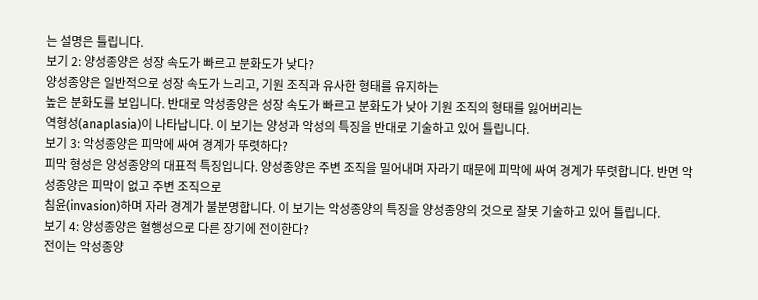는 설명은 틀립니다.
보기 2: 양성종양은 성장 속도가 빠르고 분화도가 낮다?
양성종양은 일반적으로 성장 속도가 느리고, 기원 조직과 유사한 형태를 유지하는
높은 분화도를 보입니다. 반대로 악성종양은 성장 속도가 빠르고 분화도가 낮아 기원 조직의 형태를 잃어버리는
역형성(anaplasia)이 나타납니다. 이 보기는 양성과 악성의 특징을 반대로 기술하고 있어 틀립니다.
보기 3: 악성종양은 피막에 싸여 경계가 뚜렷하다?
피막 형성은 양성종양의 대표적 특징입니다. 양성종양은 주변 조직을 밀어내며 자라기 때문에 피막에 싸여 경계가 뚜렷합니다. 반면 악성종양은 피막이 없고 주변 조직으로
침윤(invasion)하며 자라 경계가 불분명합니다. 이 보기는 악성종양의 특징을 양성종양의 것으로 잘못 기술하고 있어 틀립니다.
보기 4: 양성종양은 혈행성으로 다른 장기에 전이한다?
전이는 악성종양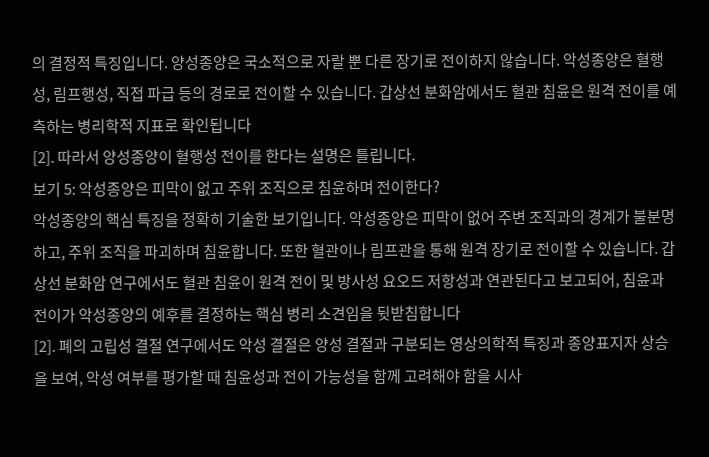의 결정적 특징입니다. 양성종양은 국소적으로 자랄 뿐 다른 장기로 전이하지 않습니다. 악성종양은 혈행성, 림프행성, 직접 파급 등의 경로로 전이할 수 있습니다. 갑상선 분화암에서도 혈관 침윤은 원격 전이를 예측하는 병리학적 지표로 확인됩니다
[2]. 따라서 양성종양이 혈행성 전이를 한다는 설명은 틀립니다.
보기 5: 악성종양은 피막이 없고 주위 조직으로 침윤하며 전이한다?
악성종양의 핵심 특징을 정확히 기술한 보기입니다. 악성종양은 피막이 없어 주변 조직과의 경계가 불분명하고, 주위 조직을 파괴하며 침윤합니다. 또한 혈관이나 림프관을 통해 원격 장기로 전이할 수 있습니다. 갑상선 분화암 연구에서도 혈관 침윤이 원격 전이 및 방사성 요오드 저항성과 연관된다고 보고되어, 침윤과 전이가 악성종양의 예후를 결정하는 핵심 병리 소견임을 뒷받침합니다
[2]. 폐의 고립성 결절 연구에서도 악성 결절은 양성 결절과 구분되는 영상의학적 특징과 종양표지자 상승을 보여, 악성 여부를 평가할 때 침윤성과 전이 가능성을 함께 고려해야 함을 시사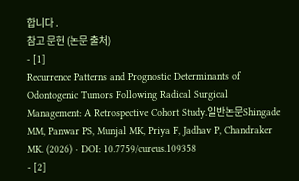합니다 .
참고 문헌 (논문 출처)
- [1]
Recurrence Patterns and Prognostic Determinants of Odontogenic Tumors Following Radical Surgical Management: A Retrospective Cohort Study.일반논문Shingade MM, Panwar PS, Munjal MK, Priya F, Jadhav P, Chandraker MK. (2026) · DOI: 10.7759/cureus.109358
- [2]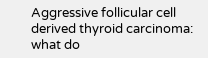Aggressive follicular cell derived thyroid carcinoma: what do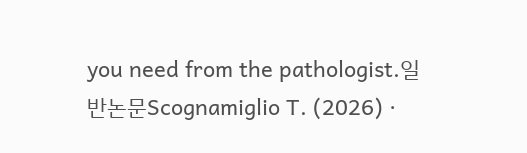you need from the pathologist.일반논문Scognamiglio T. (2026) ·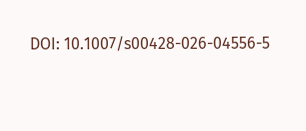DOI: 10.1007/s00428-026-04556-5